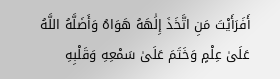أَفَرَأَيْتَ مَنِ اتَّخَذَ إِلَٰهَهُ هَوَاهُ وَأَضَلَّهُ اللَّهُ عَلَىٰ عِلْمٍ وَخَتَمَ عَلَىٰ سَمْعِهِ وَقَلْبِهِ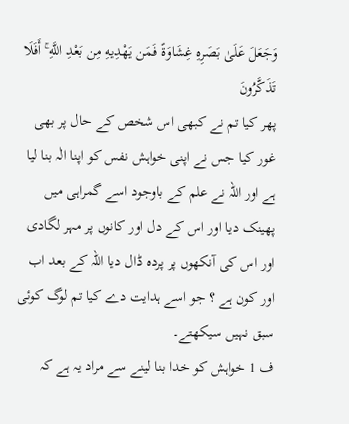وَجَعَلَ عَلَىٰ بَصَرِهِ غِشَاوَةً فَمَن يَهْدِيهِ مِن بَعْدِ اللَّهِ ۚ أَفَلَا تَذَكَّرُونَ
پھر کیا تم نے کبھی اس شخص کے حال پر بھی غور کیا جس نے اپنی خواہش نفس کو اپنا الٰہ بنا لیا ہے اور اللہ نے علم کے باوجود اسے گمراہی میں پھینک دیا اور اس کے دل اور کانوں پر مہر لگادی اور اس کی آنکھوں پر پردہ ڈال دیا اللہ کے بعد اب اور کون ہے ؟ جو اسے ہدایت دے کیا تم لوگ کوئی سبق نہیں سیکھتے۔
ف 1 خواہش کو خدا بنا لینے سے مراد یہ ہے کہ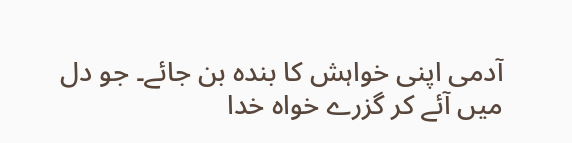آدمی اپنی خواہش کا بندہ بن جائے۔ جو دل میں آئے کر گزرے خواہ خدا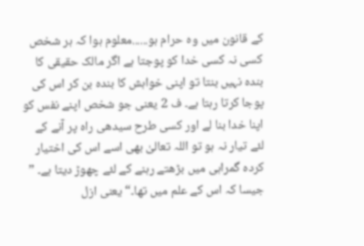کے قانون میں وہ حرام ہو......معلوم ہوا کہ ہر شخص کسی نہ کسی خدا کو پوجتا ہے اگر مالک حقیقی کا بندہ نہیں بنتا تو اپنی خواہش کا بندہ بن کر اس کی پوجا کرتا رہتا ہے۔ ف 2 یعنی جو شخص اپنے نفس کو اپنا خدا بنا لے اور کسی طرح سیدھی راہ پر آنے کے لئے تیار نہ ہو تو اللہ تعالیٰ بھی اسے اس کی اختیار کردہ گمراہی میں بڑھتے رہنے کے لئے چھوڑ دیتا ہے۔ ” جیسا کہ اس کے علم میں تھا۔“ یعنی ازل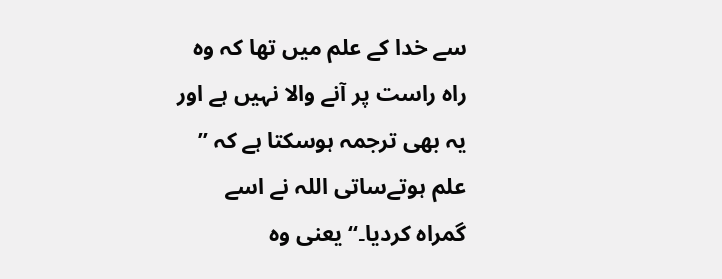سے خدا کے علم میں تھا کہ وہ راہ راست پر آنے والا نہیں ہے اور یہ بھی ترجمہ ہوسکتا ہے کہ ” علم ہوتےساتی اللہ نے اسے گمراہ کردیا۔“ یعنی وہ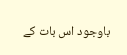باوجود اس بات کے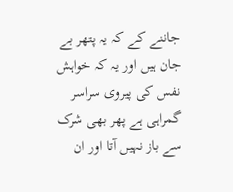جاننے کے کہ یہ پتھر بے جان ہیں اور یہ کہ خواہش نفس کی پیروی سراسر گمراہی ہے پھر بھی شرک سے باز نہیں آتا اور ان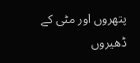پتھروں اور مٹی کے ڈھیروں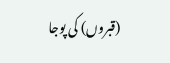(قبروں) کی پوجا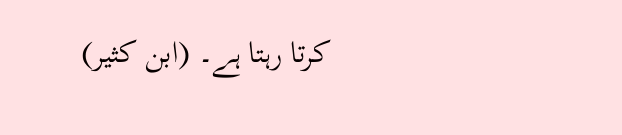کرتا رہتا ہے۔ (ابن کثیر)